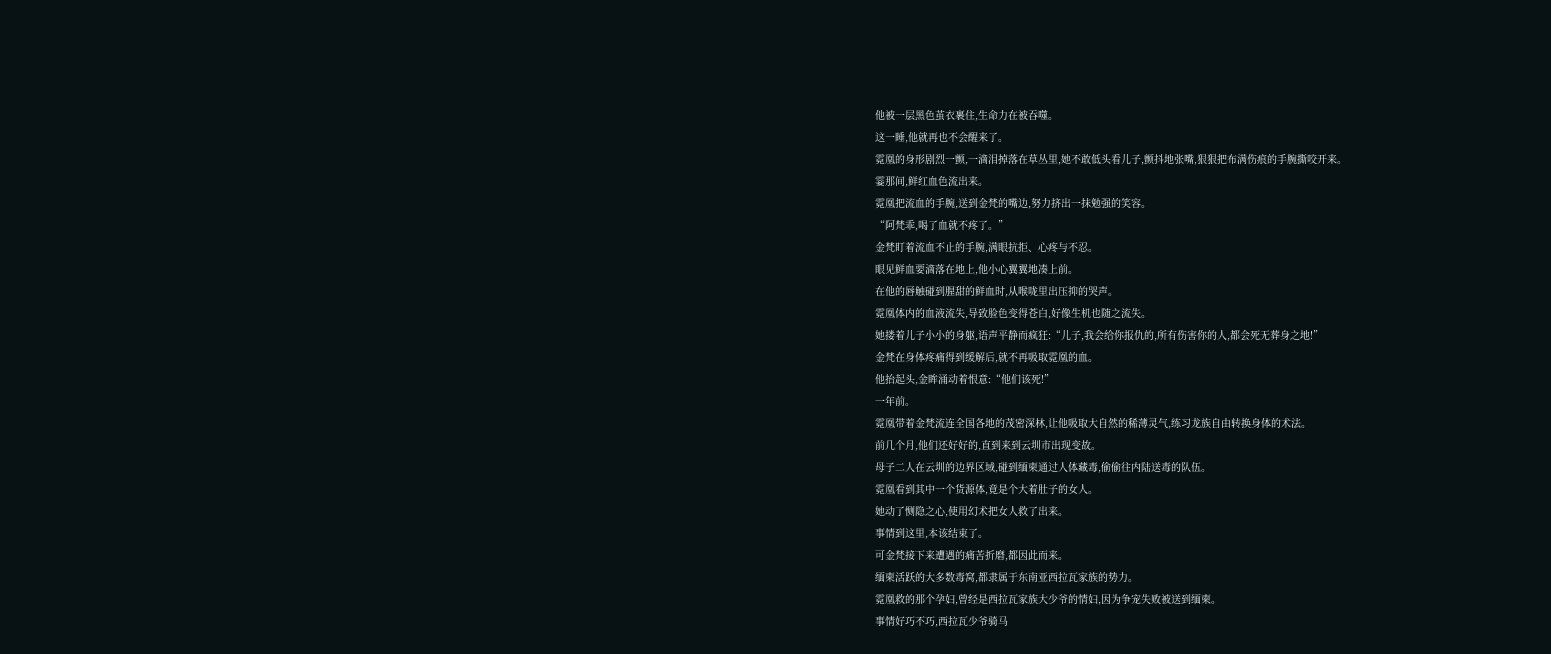他被一层黑色茧衣裹住,生命力在被吞噬。
这一睡,他就再也不会醒来了。
霓凰的身形剧烈一颤,一滴泪掉落在草丛里,她不敢低头看儿子,颤抖地张嘴,狠狠把布满伤痕的手腕撕咬开来。
霎那间,鲜红血色流出来。
霓凰把流血的手腕,送到金梵的嘴边,努力挤出一抹勉强的笑容。
“阿梵乖,喝了血就不疼了。”
金梵盯着流血不止的手腕,满眼抗拒、心疼与不忍。
眼见鲜血要滴落在地上,他小心翼翼地凑上前。
在他的唇触碰到腥甜的鲜血时,从喉咙里出压抑的哭声。
霓凰体内的血液流失,导致脸色变得苍白,好像生机也随之流失。
她搂着儿子小小的身躯,语声平静而疯狂:“儿子,我会给你报仇的,所有伤害你的人,都会死无葬身之地!”
金梵在身体疼痛得到缓解后,就不再吸取霓凰的血。
他抬起头,金眸涌动着恨意:“他们该死!”
一年前。
霓凰带着金梵流连全国各地的茂密深林,让他吸取大自然的稀薄灵气,练习龙族自由转换身体的术法。
前几个月,他们还好好的,直到来到云圳市出现变故。
母子二人在云圳的边界区域,碰到缅柬通过人体藏毒,偷偷往内陆送毒的队伍。
霓凰看到其中一个货源体,竟是个大着肚子的女人。
她动了恻隐之心,使用幻术把女人救了出来。
事情到这里,本该结束了。
可金梵接下来遭遇的痛苦折磨,都因此而来。
缅柬活跃的大多数毒窝,都隶属于东南亚西拉瓦家族的势力。
霓凰救的那个孕妇,曾经是西拉瓦家族大少爷的情妇,因为争宠失败被送到缅柬。
事情好巧不巧,西拉瓦少爷骑马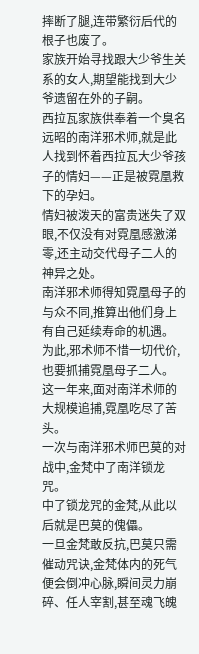摔断了腿,连带繁衍后代的根子也废了。
家族开始寻找跟大少爷生关系的女人,期望能找到大少爷遗留在外的子嗣。
西拉瓦家族供奉着一个臭名远昭的南洋邪术师,就是此人找到怀着西拉瓦大少爷孩子的情妇——正是被霓凰救下的孕妇。
情妇被泼天的富贵迷失了双眼,不仅没有对霓凰感激涕零,还主动交代母子二人的神异之处。
南洋邪术师得知霓凰母子的与众不同,推算出他们身上有自己延续寿命的机遇。
为此,邪术师不惜一切代价,也要抓捕霓凰母子二人。
这一年来,面对南洋术师的大规模追捕,霓凰吃尽了苦头。
一次与南洋邪术师巴莫的对战中,金梵中了南洋锁龙咒。
中了锁龙咒的金梵,从此以后就是巴莫的傀儡。
一旦金梵敢反抗,巴莫只需催动咒诀,金梵体内的死气便会倒冲心脉,瞬间灵力崩碎、任人宰割,甚至魂飞魄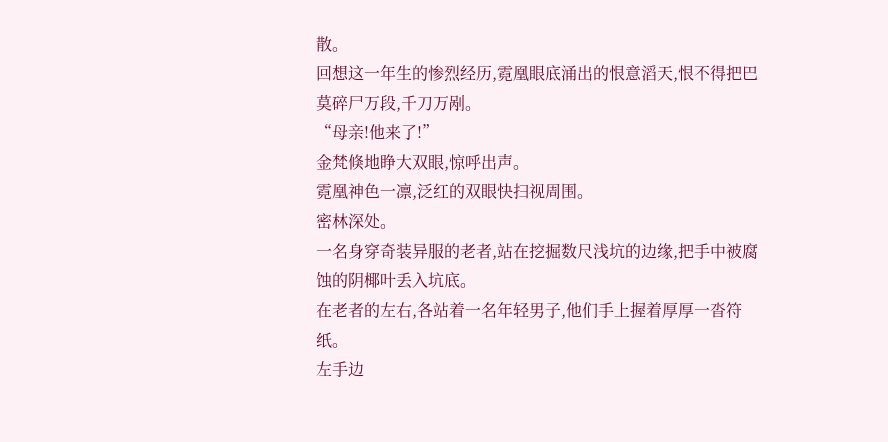散。
回想这一年生的惨烈经历,霓凰眼底涌出的恨意滔天,恨不得把巴莫碎尸万段,千刀万剐。
“母亲!他来了!”
金梵倏地睁大双眼,惊呼出声。
霓凰神色一凛,泛红的双眼快扫视周围。
密林深处。
一名身穿奇装异服的老者,站在挖掘数尺浅坑的边缘,把手中被腐蚀的阴椰叶丢入坑底。
在老者的左右,各站着一名年轻男子,他们手上握着厚厚一沓符纸。
左手边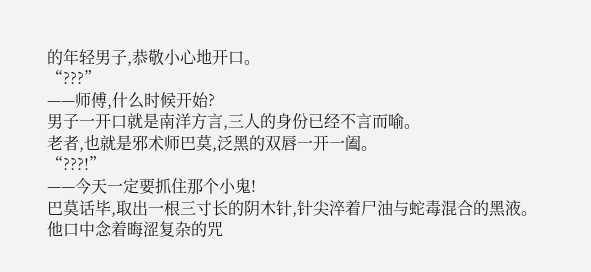的年轻男子,恭敬小心地开口。
“???”
——师傅,什么时候开始?
男子一开口就是南洋方言,三人的身份已经不言而喻。
老者,也就是邪术师巴莫,泛黑的双唇一开一阖。
“???!”
——今天一定要抓住那个小鬼!
巴莫话毕,取出一根三寸长的阴木针,针尖淬着尸油与蛇毒混合的黑液。
他口中念着晦涩复杂的咒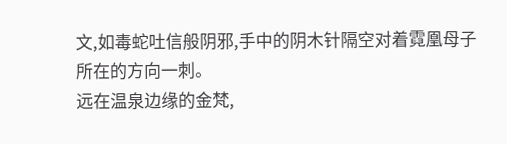文,如毒蛇吐信般阴邪,手中的阴木针隔空对着霓凰母子所在的方向一刺。
远在温泉边缘的金梵,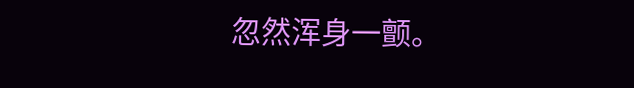忽然浑身一颤。